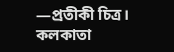—প্রতীকী চিত্র।
কলকাতা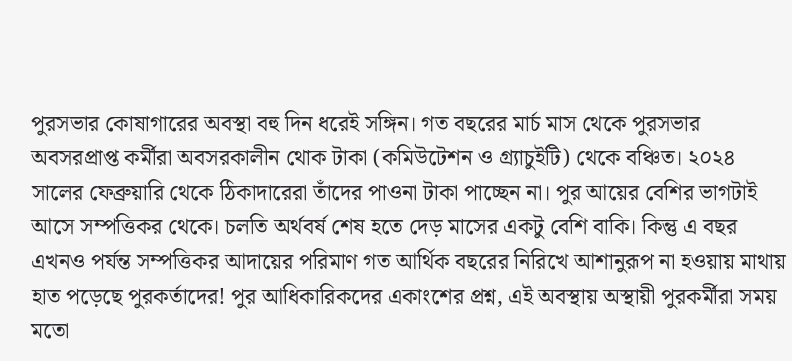পুরসভার কোষাগারের অবস্থা বহু দিন ধরেই সঙ্গিন। গত বছরের মার্চ মাস থেকে পুরসভার অবসরপ্রাপ্ত কর্মীরা অবসরকালীন থোক টাকা (কমিউটেশন ও গ্র্যাচুইটি) থেকে বঞ্চিত। ২০২৪ সালের ফেব্রুয়ারি থেকে ঠিকাদারেরা তাঁদের পাওনা টাকা পাচ্ছেন না। পুর আয়ের বেশির ভাগটাই আসে সম্পত্তিকর থেকে। চলতি অর্থবর্ষ শেষ হতে দেড় মাসের একটু বেশি বাকি। কিন্তু এ বছর এখনও পর্যন্ত সম্পত্তিকর আদায়ের পরিমাণ গত আর্থিক বছরের নিরিখে আশানুরূপ না হওয়ায় মাথায় হাত পড়েছে পুরকর্তাদের! পুর আধিকারিকদের একাংশের প্রশ্ন, এই অবস্থায় অস্থায়ী পুরকর্মীরা সময় মতো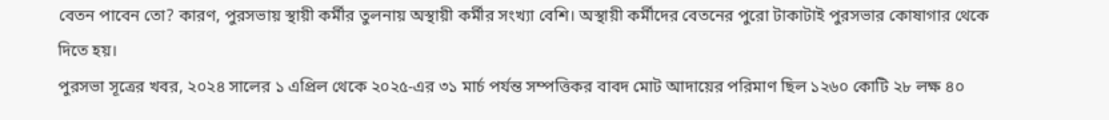বেতন পাবেন তো? কারণ, পুরসভায় স্থায়ী কর্মীর তুলনায় অস্থায়ী কর্মীর সংখ্যা বেশি। অস্থায়ী কর্মীদের বেতনের পুরো টাকাটাই পুরসভার কোষাগার থেকে দিতে হয়।
পুরসভা সূত্রের খবর, ২০২৪ সালের ১ এপ্রিল থেকে ২০২৫-এর ৩১ মার্চ পর্যন্ত সম্পত্তিকর বাবদ মোট আদায়ের পরিমাণ ছিল ১২৬০ কোটি ২৮ লক্ষ ৪০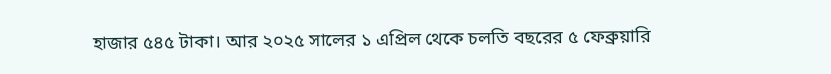হাজার ৫৪৫ টাকা। আর ২০২৫ সালের ১ এপ্রিল থেকে চলতি বছরের ৫ ফেব্রুয়ারি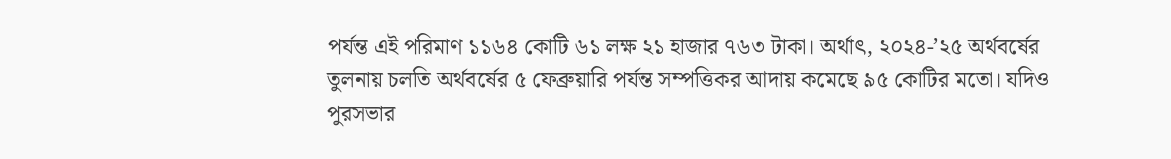পর্যন্ত এই পরিমাণ ১১৬৪ কোটি ৬১ লক্ষ ২১ হাজার ৭৬৩ টাকা। অর্থাৎ, ২০২৪-’২৫ অর্থবর্ষের তুলনায় চলতি অর্থবর্ষের ৫ ফেব্রুয়ারি পর্যন্ত সম্পত্তিকর আদায় কমেছে ৯৫ কোটির মতো। যদিও পুরসভার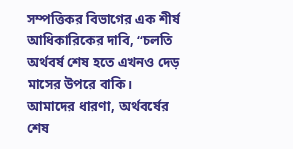সম্পত্তিকর বিভাগের এক শীর্ষ আধিকারিকের দাবি, ‘‘চলতি অর্থবর্ষ শেষ হতে এখনও দেড় মাসের উপরে বাকি। আমাদের ধারণা, অর্থবর্ষের শেষ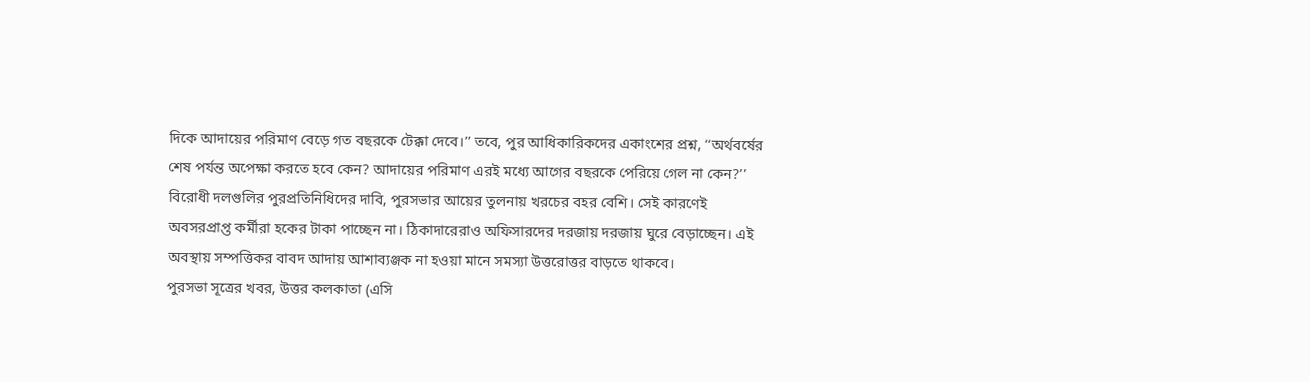দিকে আদায়ের পরিমাণ বেড়ে গত বছরকে টেক্কা দেবে।’’ তবে, পুর আধিকারিকদের একাংশের প্রশ্ন, ‘‘অর্থবর্ষের শেষ পর্যন্ত অপেক্ষা করতে হবে কেন? আদায়ের পরিমাণ এরই মধ্যে আগের বছরকে পেরিয়ে গেল না কেন?’’ বিরোধী দলগুলির পুরপ্রতিনিধিদের দাবি, পুরসভার আয়ের তুলনায় খরচের বহর বেশি। সেই কারণেই অবসরপ্রাপ্ত কর্মীরা হকের টাকা পাচ্ছেন না। ঠিকাদারেরাও অফিসারদের দরজায় দরজায় ঘুরে বেড়াচ্ছেন। এই অবস্থায় সম্পত্তিকর বাবদ আদায় আশাব্যঞ্জক না হওয়া মানে সমস্যা উত্তরোত্তর বাড়তে থাকবে।
পুরসভা সূত্রের খবর, উত্তর কলকাতা (এসি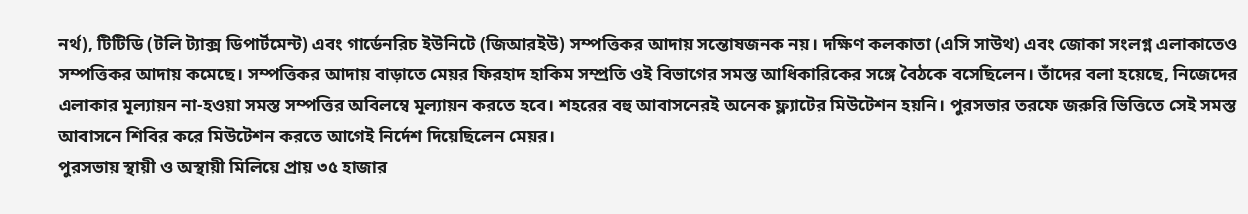নর্থ), টিটিডি (টলি ট্যাক্স ডিপার্টমেন্ট) এবং গার্ডেনরিচ ইউনিটে (জিআরইউ) সম্পত্তিকর আদায় সন্তোষজনক নয়। দক্ষিণ কলকাতা (এসি সাউথ) এবং জোকা সংলগ্ন এলাকাতেও সম্পত্তিকর আদায় কমেছে। সম্পত্তিকর আদায় বাড়াতে মেয়র ফিরহাদ হাকিম সম্প্রতি ওই বিভাগের সমস্ত আধিকারিকের সঙ্গে বৈঠকে বসেছিলেন। তাঁদের বলা হয়েছে, নিজেদের এলাকার মূল্যায়ন না-হওয়া সমস্ত সম্পত্তির অবিলম্বে মূল্যায়ন করতে হবে। শহরের বহু আবাসনেরই অনেক ফ্ল্যাটের মিউটেশন হয়নি। পুরসভার তরফে জরুরি ভিত্তিতে সেই সমস্ত আবাসনে শিবির করে মিউটেশন করতে আগেই নির্দেশ দিয়েছিলেন মেয়র।
পুরসভায় স্থায়ী ও অস্থায়ী মিলিয়ে প্রায় ৩৫ হাজার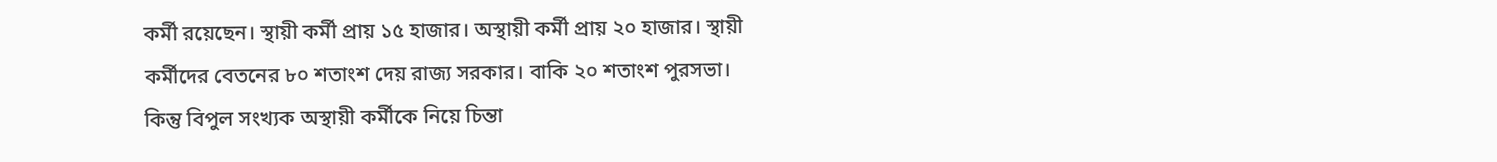কর্মী রয়েছেন। স্থায়ী কর্মী প্রায় ১৫ হাজার। অস্থায়ী কর্মী প্রায় ২০ হাজার। স্থায়ী কর্মীদের বেতনের ৮০ শতাংশ দেয় রাজ্য সরকার। বাকি ২০ শতাংশ পুরসভা। কিন্তু বিপুল সংখ্যক অস্থায়ী কর্মীকে নিয়ে চিন্তা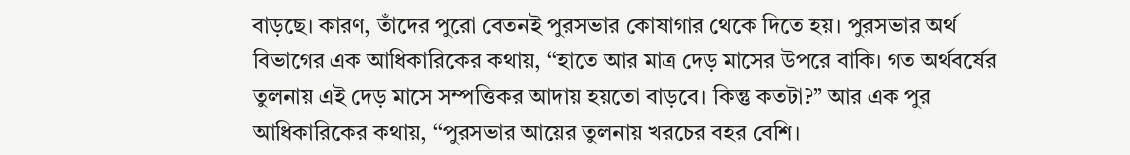বাড়ছে। কারণ, তাঁদের পুরো বেতনই পুরসভার কোষাগার থেকে দিতে হয়। পুরসভার অর্থ বিভাগের এক আধিকারিকের কথায়, ‘‘হাতে আর মাত্র দেড় মাসের উপরে বাকি। গত অর্থবর্ষের তুলনায় এই দেড় মাসে সম্পত্তিকর আদায় হয়তো বাড়বে। কিন্তু কতটা?’’ আর এক পুর আধিকারিকের কথায়, ‘‘পুরসভার আয়ের তুলনায় খরচের বহর বেশি।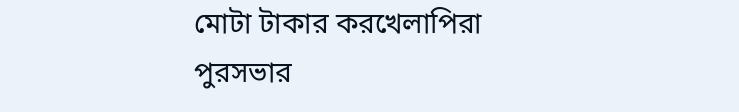মোটা টাকার করখেলাপিরা পুরসভার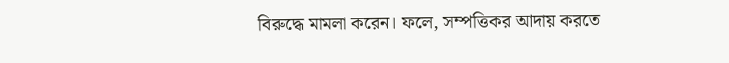বিরুদ্ধে মামলা করেন। ফলে, সম্পত্তিকর আদায় করতে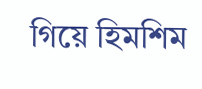গিয়ে হিমশিম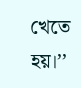খেতে হয়।’’